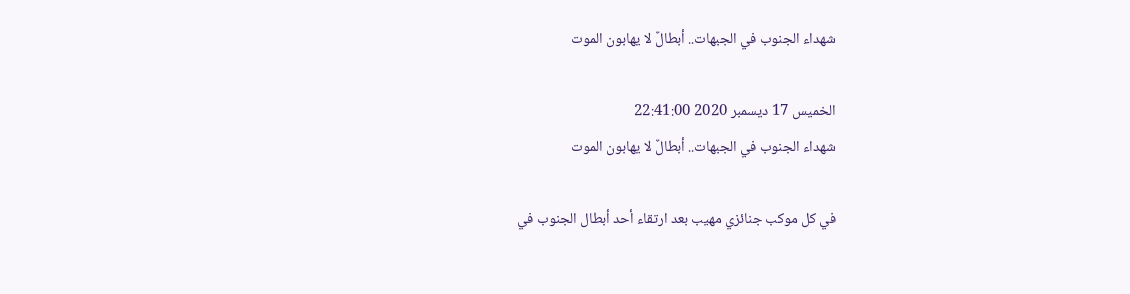شهداء الجنوب في الجبهات.. أبطالٌ لا يهابون الموت

الخميس 17 ديسمبر 2020 22:41:00
شهداء الجنوب في الجبهات.. أبطالٌ لا يهابون الموت

في كل موكب جنائزي مهيب بعد ارتقاء أحد أبطال الجنوب في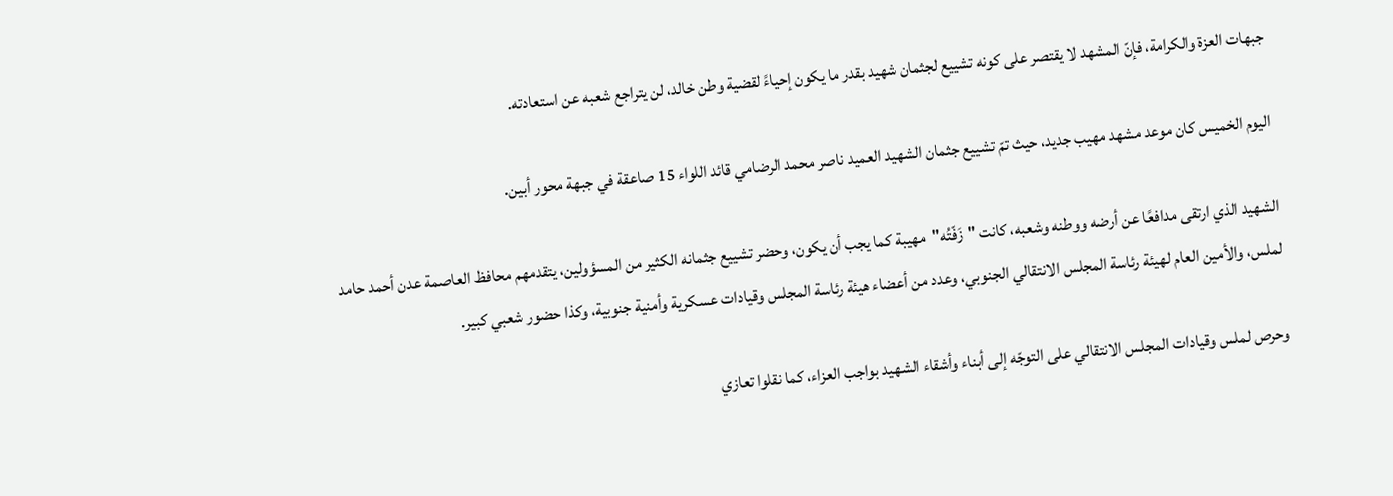جبهات العزة والكرامة، فإنّ المشهد لا يقتصر على كونه تشييع لجثمان شهيد بقدر ما يكون إحياءً لقضية وطن خالد، لن يتراجع شعبه عن استعادته.

اليوم الخميس كان موعد مشهد مهيب جديد، حيث تمّ تشييع جثمان الشهيد العميد ناصر محمد الرضامي قائد اللواء 15 صاعقة في جبهة محور أبين.

الشهيد الذي ارتقى مدافعًا عن أرضه ووطنه وشعبه، كانت "زَفّتُه"  مهيبة كما يجب أن يكون، وحضر تشييع جثمانه الكثير من المسؤولين، يتقدمهم محافظ العاصمة عدن أحمد حامد لملس، والأمين العام لهيئة رئاسة المجلس الانتقالي الجنوبي، وعدد من أعضاء هيئة رئاسة المجلس وقيادات عسكرية وأمنية جنوبية، وكذا حضور شعبي كبير.

وحرص لملس وقيادات المجلس الانتقالي على التوجّه إلى أبناء وأشقاء الشهيد بواجب العزاء، كما نقلوا تعازي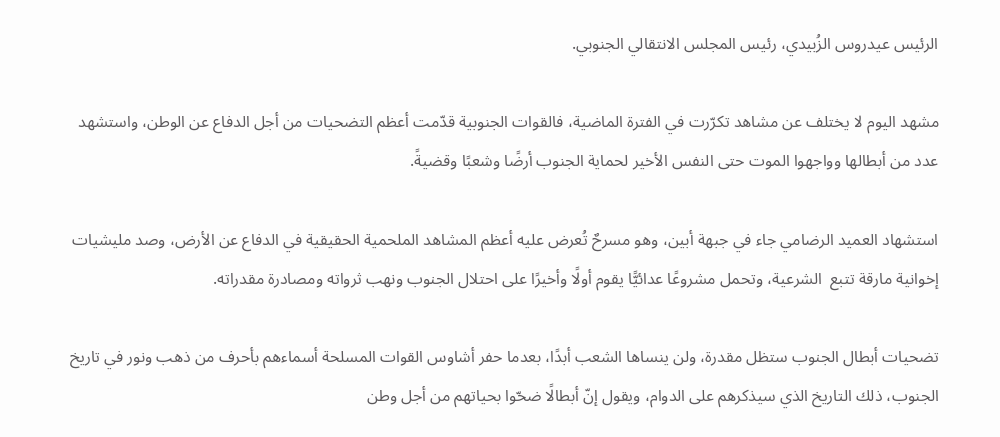الرئيس عيدروس الزُبيدي، رئيس المجلس الانتقالي الجنوبي.

مشهد اليوم لا يختلف عن مشاهد تكرّرت في الفترة الماضية، فالقوات الجنوبية قدّمت أعظم التضحيات من أجل الدفاع عن الوطن، واستشهد عدد من أبطالها وواجهوا الموت حتى النفس الأخير لحماية الجنوب أرضًا وشعبًا وقضيةً.

استشهاد العميد الرضامي جاء في جبهة أبين، وهو مسرحٌ تُعرض عليه أعظم المشاهد الملحمية الحقيقية في الدفاع عن الأرض، وصد مليشيات إخوانية مارقة تتبع  الشرعية، وتحمل مشروعًا عدائيًّا يقوم أولًا وأخيرًا على احتلال الجنوب ونهب ثرواته ومصادرة مقدراته.

تضحيات أبطال الجنوب ستظل مقدرة، ولن ينساها الشعب أبدًا، بعدما حفر أشاوس القوات المسلحة أسماءهم بأحرف من ذهب ونور في تاريخ الجنوب، ذلك التاريخ الذي سيذكرهم على الدوام، ويقول إنّ أبطالًا ضحّوا بحياتهم من أجل وطن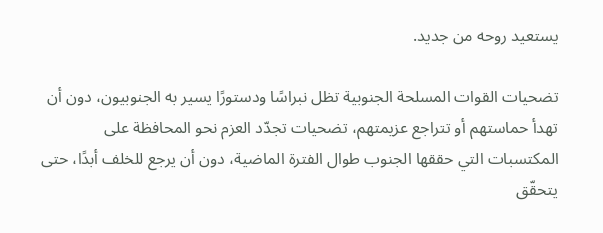يستعيد روحه من جديد.

تضحيات القوات المسلحة الجنوبية تظل نبراسًا ودستورًا يسير به الجنوبيون، دون أن تهدأ حماستهم أو تتراجع عزيمتهم، تضحيات تجدّد العزم نحو المحافظة على المكتسبات التي حققها الجنوب طوال الفترة الماضية، دون أن يرجع للخلف أبدًا، حتى يتحقّق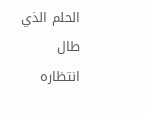الحلم الذي طال انتظاره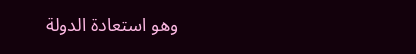وهو استعادة الدولة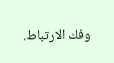وفك الارتباط.